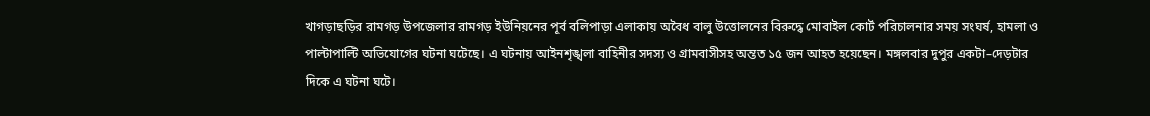খাগড়াছড়ির রামগড় উপজেলার রামগড় ইউনিয়নের পূর্ব বলিপাড়া এলাকায় অবৈধ বালু উত্তোলনের বিরুদ্ধে মোবাইল কোর্ট পরিচালনার সময় সংঘর্ষ, হামলা ও পাল্টাপাল্টি অভিযোগের ঘটনা ঘটেছে। এ ঘটনায় আইনশৃঙ্খলা বাহিনীর সদস্য ও গ্রামবাসীসহ অন্তত ১৫ জন আহত হয়েছেন। মঙ্গলবার দুপুর একটা–দেড়টার দিকে এ ঘটনা ঘটে।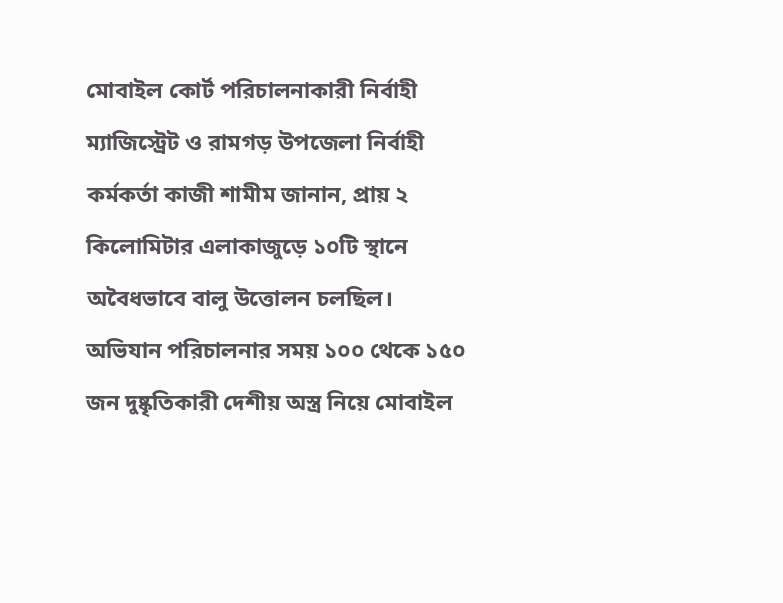মোবাইল কোর্ট পরিচালনাকারী নির্বাহী ম্যাজিস্ট্রেট ও রামগড় উপজেলা নির্বাহী কর্মকর্তা কাজী শামীম জানান, প্রায় ২ কিলোমিটার এলাকাজুড়ে ১০টি স্থানে অবৈধভাবে বালু উত্তোলন চলছিল।
অভিযান পরিচালনার সময় ১০০ থেকে ১৫০ জন দুষ্কৃতিকারী দেশীয় অস্ত্র নিয়ে মোবাইল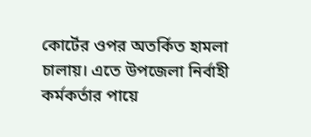কোর্টের ওপর অতর্কিত হামলা চালায়। এতে উপজেলা নির্বাহী কর্মকর্তার পায়ে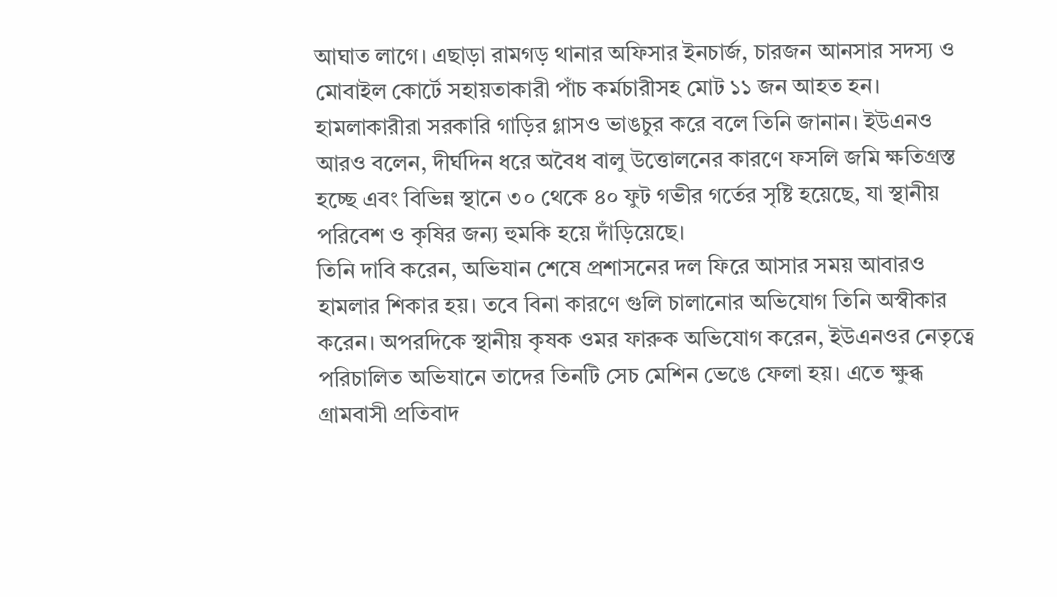আঘাত লাগে। এছাড়া রামগড় থানার অফিসার ইনচার্জ, চারজন আনসার সদস্য ও মোবাইল কোর্টে সহায়তাকারী পাঁচ কর্মচারীসহ মোট ১১ জন আহত হন। হামলাকারীরা সরকারি গাড়ির গ্লাসও ভাঙচুর করে বলে তিনি জানান। ইউএনও আরও বলেন, দীর্ঘদিন ধরে অবৈধ বালু উত্তোলনের কারণে ফসলি জমি ক্ষতিগ্রস্ত হচ্ছে এবং বিভিন্ন স্থানে ৩০ থেকে ৪০ ফুট গভীর গর্তের সৃষ্টি হয়েছে, যা স্থানীয় পরিবেশ ও কৃষির জন্য হুমকি হয়ে দাঁড়িয়েছে।
তিনি দাবি করেন, অভিযান শেষে প্রশাসনের দল ফিরে আসার সময় আবারও হামলার শিকার হয়। তবে বিনা কারণে গুলি চালানোর অভিযোগ তিনি অস্বীকার করেন। অপরদিকে স্থানীয় কৃষক ওমর ফারুক অভিযোগ করেন, ইউএনওর নেতৃত্বে পরিচালিত অভিযানে তাদের তিনটি সেচ মেশিন ভেঙে ফেলা হয়। এতে ক্ষুব্ধ গ্রামবাসী প্রতিবাদ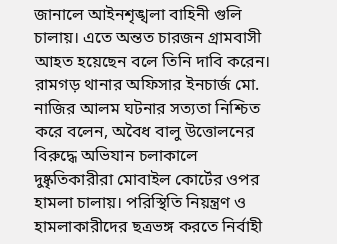জানালে আইনশৃঙ্খলা বাহিনী গুলি চালায়। এতে অন্তত চারজন গ্রামবাসী আহত হয়েছেন বলে তিনি দাবি করেন। রামগড় থানার অফিসার ইনচার্জ মো. নাজির আলম ঘটনার সত্যতা নিশ্চিত করে বলেন, অবৈধ বালু উত্তোলনের বিরুদ্ধে অভিযান চলাকালে দুষ্কৃতিকারীরা মোবাইল কোর্টের ওপর হামলা চালায়। পরিস্থিতি নিয়ন্ত্রণ ও হামলাকারীদের ছত্রভঙ্গ করতে নির্বাহী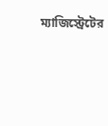ম্যাজিস্ট্রেটের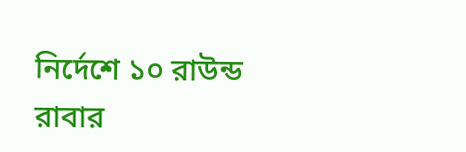নির্দেশে ১০ রাউন্ড রাবার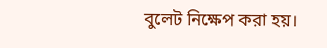বুলেট নিক্ষেপ করা হয়।